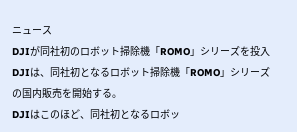ニュース
DJIが同社初のロボット掃除機「ROMO」シリーズを投入
DJIは、同社初となるロボット掃除機「ROMO」シリーズの国内販売を開始する。
DJIはこのほど、同社初となるロボッ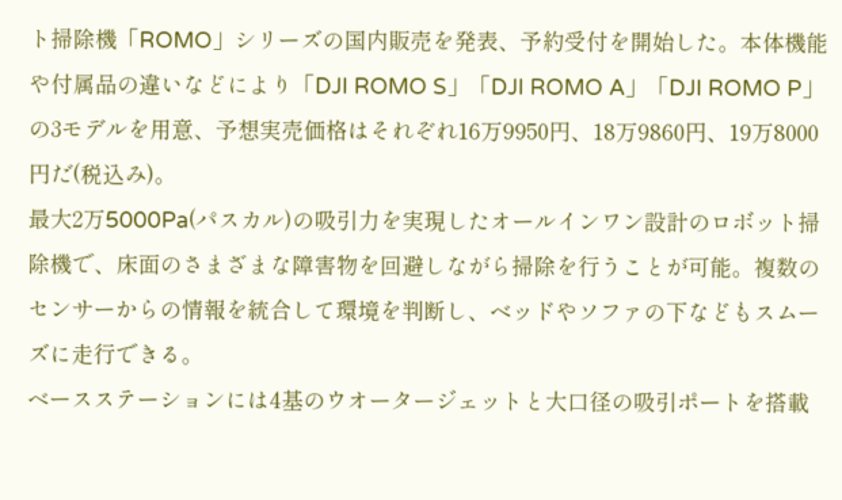ト掃除機「ROMO」シリーズの国内販売を発表、予約受付を開始した。本体機能や付属品の違いなどにより「DJI ROMO S」「DJI ROMO A」「DJI ROMO P」の3モデルを用意、予想実売価格はそれぞれ16万9950円、18万9860円、19万8000円だ(税込み)。
最大2万5000Pa(パスカル)の吸引力を実現したオールインワン設計のロボット掃除機で、床面のさまざまな障害物を回避しながら掃除を行うことが可能。複数のセンサーからの情報を統合して環境を判断し、ベッドやソファの下などもスムーズに走行できる。
ベースステーションには4基のウオータージェットと大口径の吸引ポートを搭載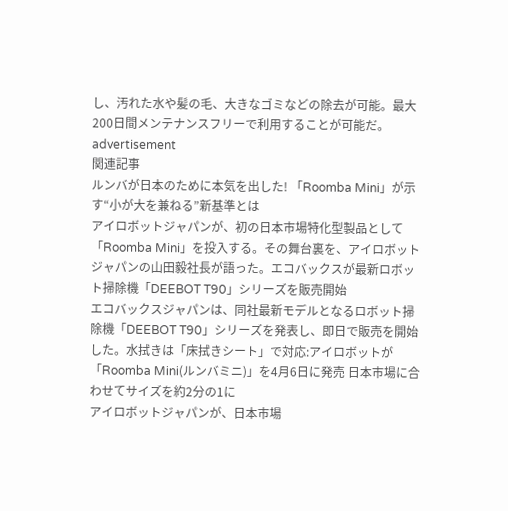し、汚れた水や髪の毛、大きなゴミなどの除去が可能。最大200日間メンテナンスフリーで利用することが可能だ。
advertisement
関連記事
ルンバが日本のために本気を出した! 「Roomba Mini」が示す“小が大を兼ねる”新基準とは
アイロボットジャパンが、初の日本市場特化型製品として「Roomba Mini」を投入する。その舞台裏を、アイロボットジャパンの山田毅社長が語った。エコバックスが最新ロボット掃除機「DEEBOT T90」シリーズを販売開始
エコバックスジャパンは、同社最新モデルとなるロボット掃除機「DEEBOT T90」シリーズを発表し、即日で販売を開始した。水拭きは「床拭きシート」で対応:アイロボットが「Roomba Mini(ルンバミニ)」を4月6日に発売 日本市場に合わせてサイズを約2分の1に
アイロボットジャパンが、日本市場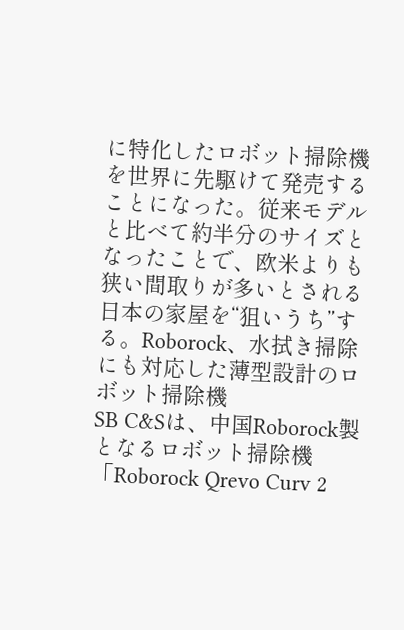に特化したロボット掃除機を世界に先駆けて発売することになった。従来モデルと比べて約半分のサイズとなったことで、欧米よりも狭い間取りが多いとされる日本の家屋を“狙いうち”する。Roborock、水拭き掃除にも対応した薄型設計のロボット掃除機
SB C&Sは、中国Roborock製となるロボット掃除機「Roborock Qrevo Curv 2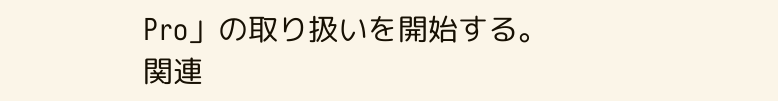Pro」の取り扱いを開始する。
関連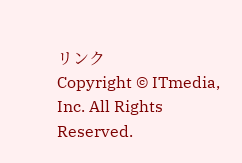リンク
Copyright © ITmedia, Inc. All Rights Reserved.